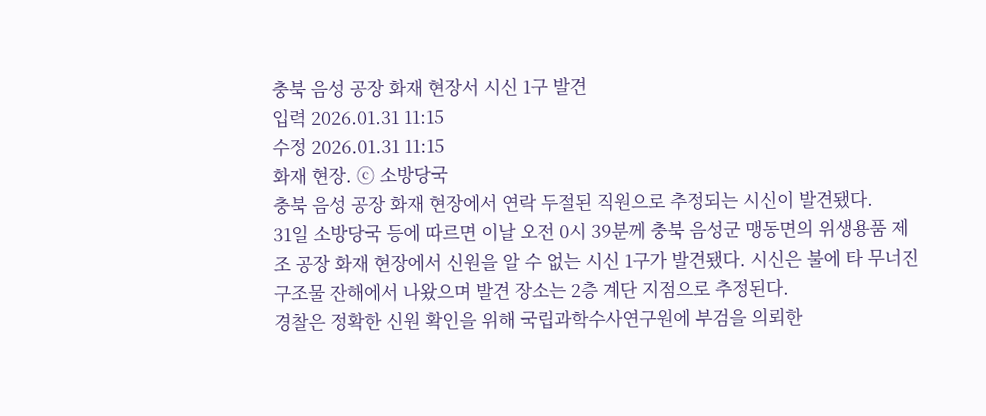충북 음성 공장 화재 현장서 시신 1구 발견
입력 2026.01.31 11:15
수정 2026.01.31 11:15
화재 현장. ⓒ 소방당국
충북 음성 공장 화재 현장에서 연락 두절된 직원으로 추정되는 시신이 발견됐다.
31일 소방당국 등에 따르면 이날 오전 0시 39분께 충북 음성군 맹동면의 위생용품 제조 공장 화재 현장에서 신원을 알 수 없는 시신 1구가 발견됐다. 시신은 불에 타 무너진 구조물 잔해에서 나왔으며 발견 장소는 2층 계단 지점으로 추정된다.
경찰은 정확한 신원 확인을 위해 국립과학수사연구원에 부검을 의뢰한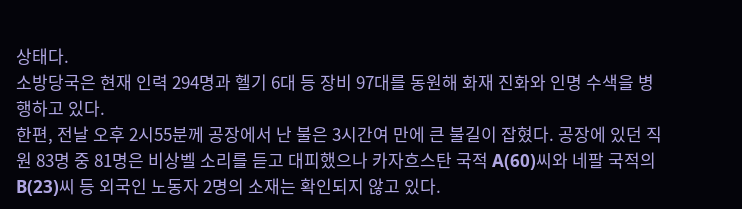상태다.
소방당국은 현재 인력 294명과 헬기 6대 등 장비 97대를 동원해 화재 진화와 인명 수색을 병행하고 있다.
한편, 전날 오후 2시55분께 공장에서 난 불은 3시간여 만에 큰 불길이 잡혔다. 공장에 있던 직원 83명 중 81명은 비상벨 소리를 듣고 대피했으나 카자흐스탄 국적 A(60)씨와 네팔 국적의 B(23)씨 등 외국인 노동자 2명의 소재는 확인되지 않고 있다.